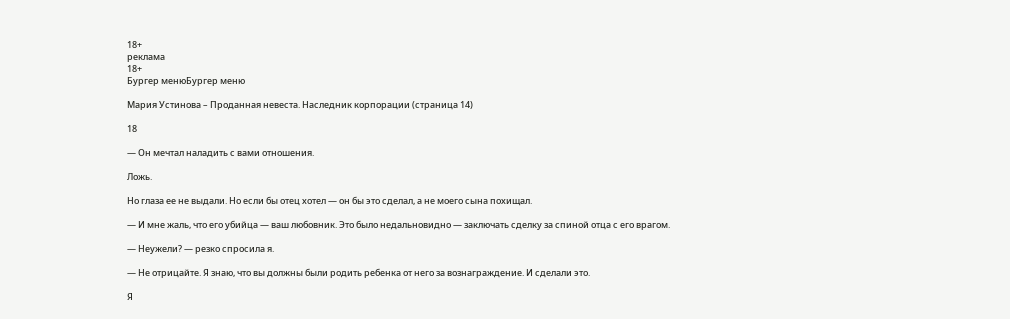18+
реклама
18+
Бургер менюБургер меню

Мария Устинова – Проданная невеста. Наследник корпорации (страница 14)

18

— Он мечтал наладить с вами отношения.

Ложь.

Но глаза ее не выдали. Но если бы отец хотел — он бы это сделал, а не моего сына похищал.

— И мне жаль, что его убийца — ваш любовник. Это было недальновидно — заключать сделку за спиной отца с его врагом.

— Неужели? — резко спросила я.

— Не отрицайте. Я знаю, что вы должны были родить ребенка от него за вознаграждение. И сделали это.

Я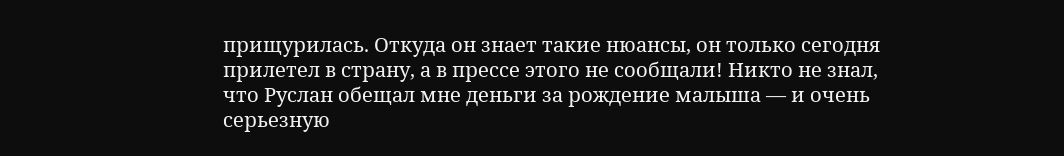прищурилась. Откуда он знает такие нюансы, он только сегодня прилетел в страну, а в прессе этого не сообщали! Никто не знал, что Руслан обещал мне деньги за рождение малыша — и очень серьезную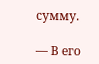сумму.

— В его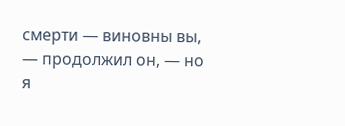смерти — виновны вы, — продолжил он, — но я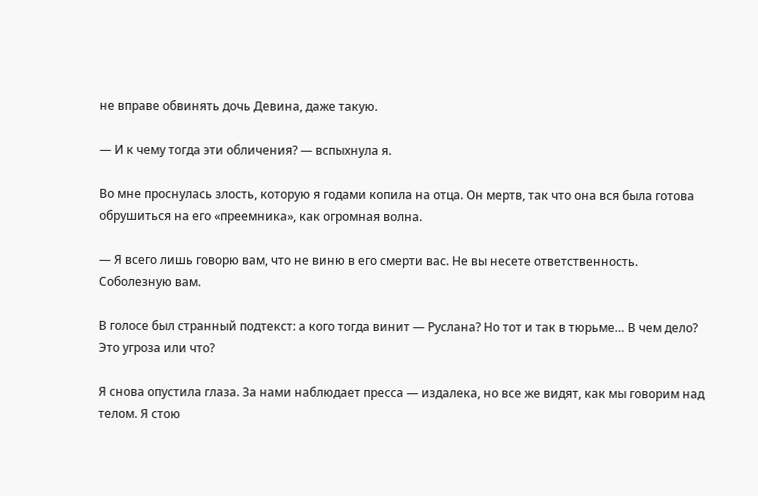не вправе обвинять дочь Девина, даже такую.

— И к чему тогда эти обличения? — вспыхнула я.

Во мне проснулась злость, которую я годами копила на отца. Он мертв, так что она вся была готова обрушиться на его «преемника», как огромная волна.

— Я всего лишь говорю вам, что не виню в его смерти вас. Не вы несете ответственность. Соболезную вам.

В голосе был странный подтекст: а кого тогда винит — Руслана? Но тот и так в тюрьме… В чем дело? Это угроза или что?

Я снова опустила глаза. За нами наблюдает пресса — издалека, но все же видят, как мы говорим над телом. Я стою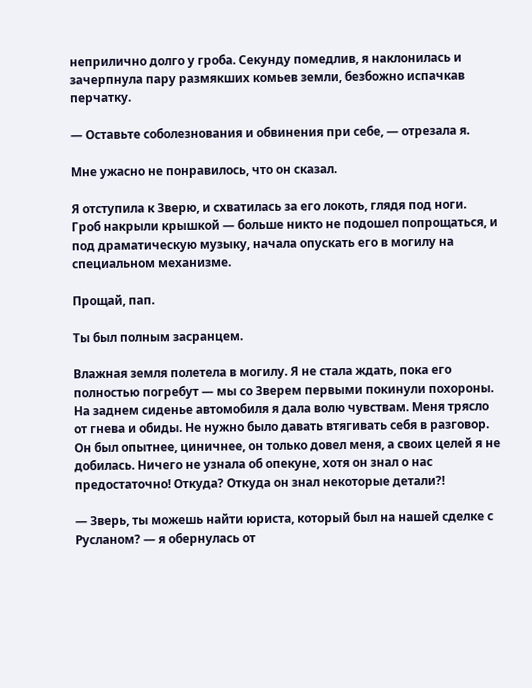неприлично долго у гроба. Секунду помедлив, я наклонилась и зачерпнула пару размякших комьев земли, безбожно испачкав перчатку.

— Оставьте соболезнования и обвинения при себе, — отрезала я.

Мне ужасно не понравилось, что он сказал.

Я отступила к Зверю, и схватилась за его локоть, глядя под ноги. Гроб накрыли крышкой — больше никто не подошел попрощаться, и под драматическую музыку, начала опускать его в могилу на специальном механизме.

Прощай, пап.

Ты был полным засранцем.

Влажная земля полетела в могилу. Я не стала ждать, пока его полностью погребут — мы со Зверем первыми покинули похороны. На заднем сиденье автомобиля я дала волю чувствам. Меня трясло от гнева и обиды. Не нужно было давать втягивать себя в разговор. Он был опытнее, циничнее, он только довел меня, а своих целей я не добилась. Ничего не узнала об опекуне, хотя он знал о нас предостаточно! Откуда? Откуда он знал некоторые детали?!

— Зверь, ты можешь найти юриста, который был на нашей сделке с Русланом? — я обернулась от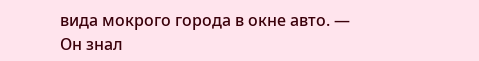вида мокрого города в окне авто. — Он знал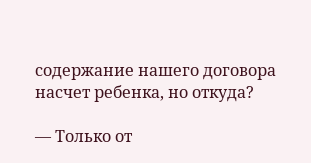содержание нашего договора насчет ребенка, но откуда?

— Только от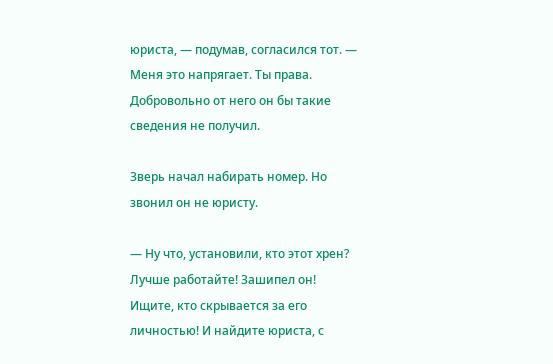юриста, — подумав, согласился тот. — Меня это напрягает. Ты права. Добровольно от него он бы такие сведения не получил.

Зверь начал набирать номер. Но звонил он не юристу.

— Ну что, установили, кто этот хрен? Лучше работайте! Зашипел он! Ищите, кто скрывается за его личностью! И найдите юриста, с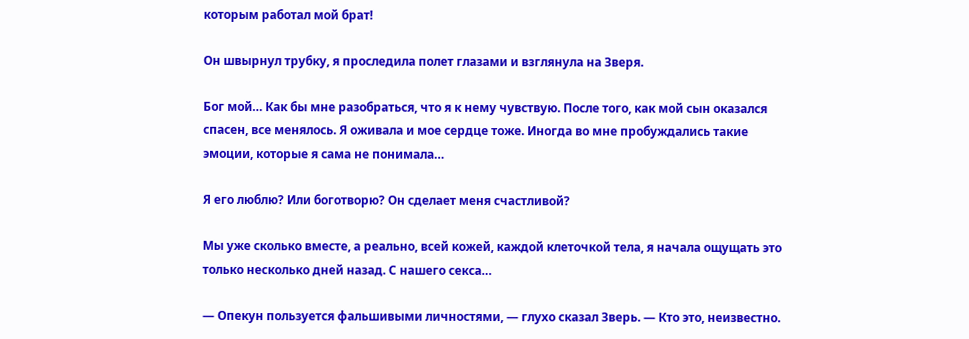которым работал мой брат!

Он швырнул трубку, я проследила полет глазами и взглянула на Зверя.

Бог мой… Как бы мне разобраться, что я к нему чувствую. После того, как мой сын оказался спасен, все менялось. Я оживала и мое сердце тоже. Иногда во мне пробуждались такие эмоции, которые я сама не понимала…

Я его люблю? Или боготворю? Он сделает меня счастливой?

Мы уже сколько вместе, а реально, всей кожей, каждой клеточкой тела, я начала ощущать это только несколько дней назад. С нашего секса…

— Опекун пользуется фальшивыми личностями, — глухо сказал Зверь. — Кто это, неизвестно.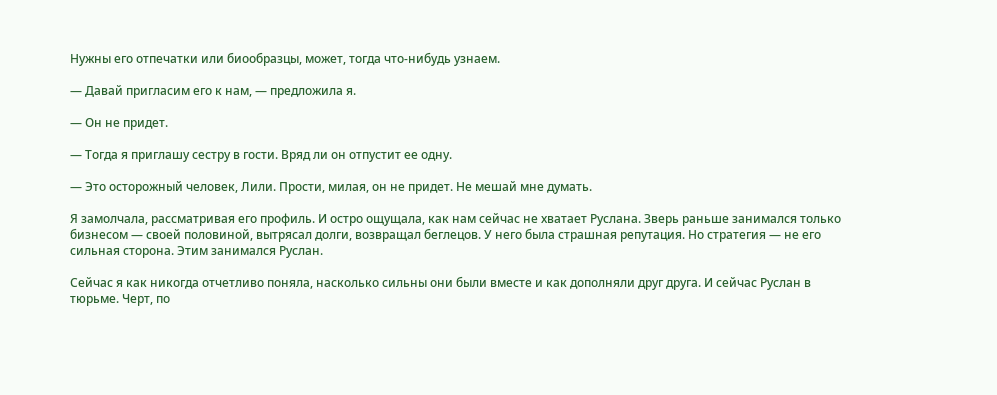Нужны его отпечатки или биообразцы, может, тогда что-нибудь узнаем.

— Давай пригласим его к нам, — предложила я.

— Он не придет.

— Тогда я приглашу сестру в гости. Вряд ли он отпустит ее одну.

— Это осторожный человек, Лили. Прости, милая, он не придет. Не мешай мне думать.

Я замолчала, рассматривая его профиль. И остро ощущала, как нам сейчас не хватает Руслана. Зверь раньше занимался только бизнесом — своей половиной, вытрясал долги, возвращал беглецов. У него была страшная репутация. Но стратегия — не его сильная сторона. Этим занимался Руслан.

Сейчас я как никогда отчетливо поняла, насколько сильны они были вместе и как дополняли друг друга. И сейчас Руслан в тюрьме. Черт, по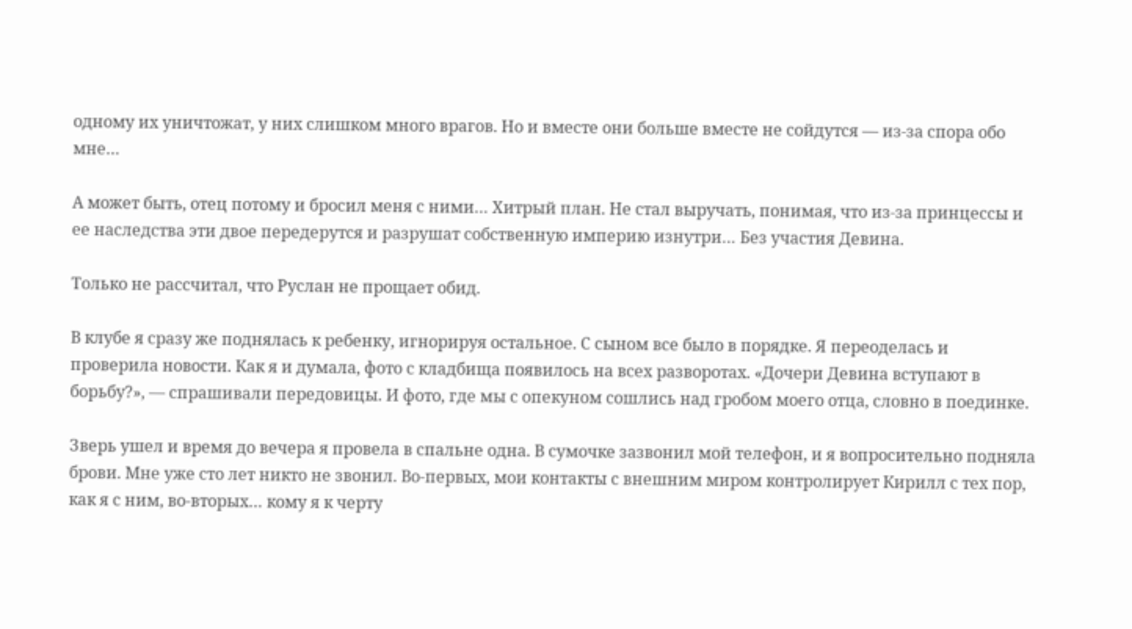одному их уничтожат, у них слишком много врагов. Но и вместе они больше вместе не сойдутся — из-за спора обо мне…

А может быть, отец потому и бросил меня с ними… Хитрый план. Не стал выручать, понимая, что из-за принцессы и ее наследства эти двое передерутся и разрушат собственную империю изнутри… Без участия Девина.

Только не рассчитал, что Руслан не прощает обид.

В клубе я сразу же поднялась к ребенку, игнорируя остальное. С сыном все было в порядке. Я переоделась и проверила новости. Как я и думала, фото с кладбища появилось на всех разворотах. «Дочери Девина вступают в борьбу?», — спрашивали передовицы. И фото, где мы с опекуном сошлись над гробом моего отца, словно в поединке.

Зверь ушел и время до вечера я провела в спальне одна. В сумочке зазвонил мой телефон, и я вопросительно подняла брови. Мне уже сто лет никто не звонил. Во-первых, мои контакты с внешним миром контролирует Кирилл с тех пор, как я с ним, во-вторых… кому я к черту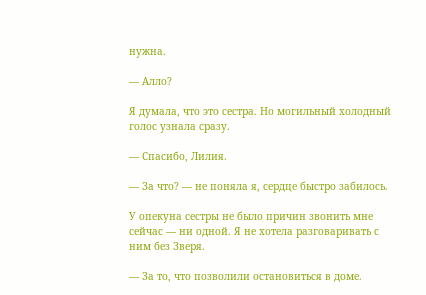нужна.

— Алло?

Я думала, что это сестра. Но могильный холодный голос узнала сразу.

— Спасибо, Лилия.

— За что? — не поняла я, сердце быстро забилось.

У опекуна сестры не было причин звонить мне сейчас — ни одной. Я не хотела разговаривать с ним без Зверя.

— За то, что позволили остановиться в доме.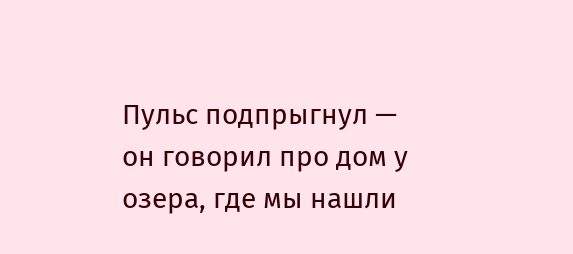Пульс подпрыгнул — он говорил про дом у озера, где мы нашли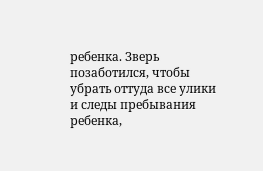ребенка. Зверь позаботился, чтобы убрать оттуда все улики и следы пребывания ребенка,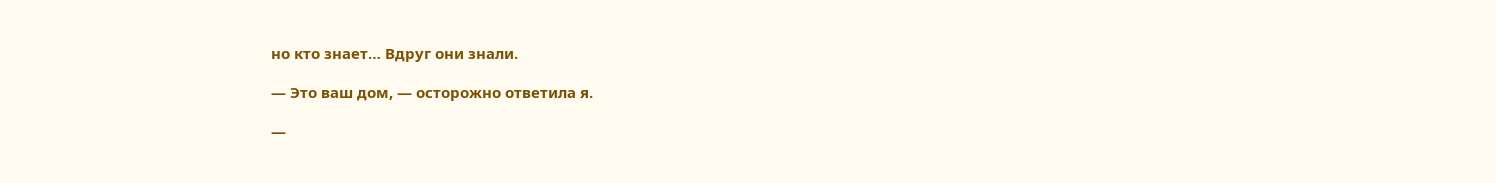но кто знает… Вдруг они знали.

— Это ваш дом, — осторожно ответила я.

—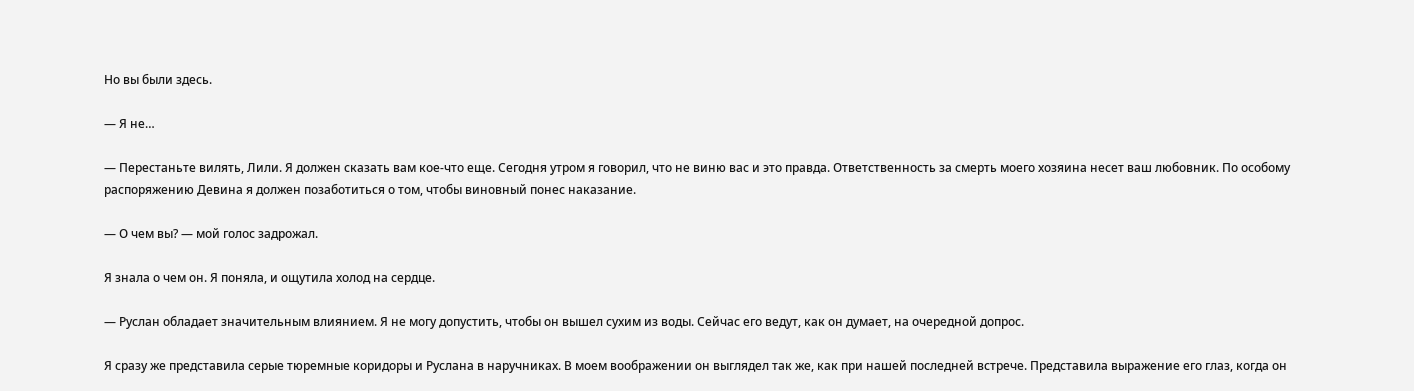Но вы были здесь.

— Я не…

— Перестаньте вилять, Лили. Я должен сказать вам кое-что еще. Сегодня утром я говорил, что не виню вас и это правда. Ответственность за смерть моего хозяина несет ваш любовник. По особому распоряжению Девина я должен позаботиться о том, чтобы виновный понес наказание.

— О чем вы? — мой голос задрожал.

Я знала о чем он. Я поняла, и ощутила холод на сердце.

— Руслан обладает значительным влиянием. Я не могу допустить, чтобы он вышел сухим из воды. Сейчас его ведут, как он думает, на очередной допрос.

Я сразу же представила серые тюремные коридоры и Руслана в наручниках. В моем воображении он выглядел так же, как при нашей последней встрече. Представила выражение его глаз, когда он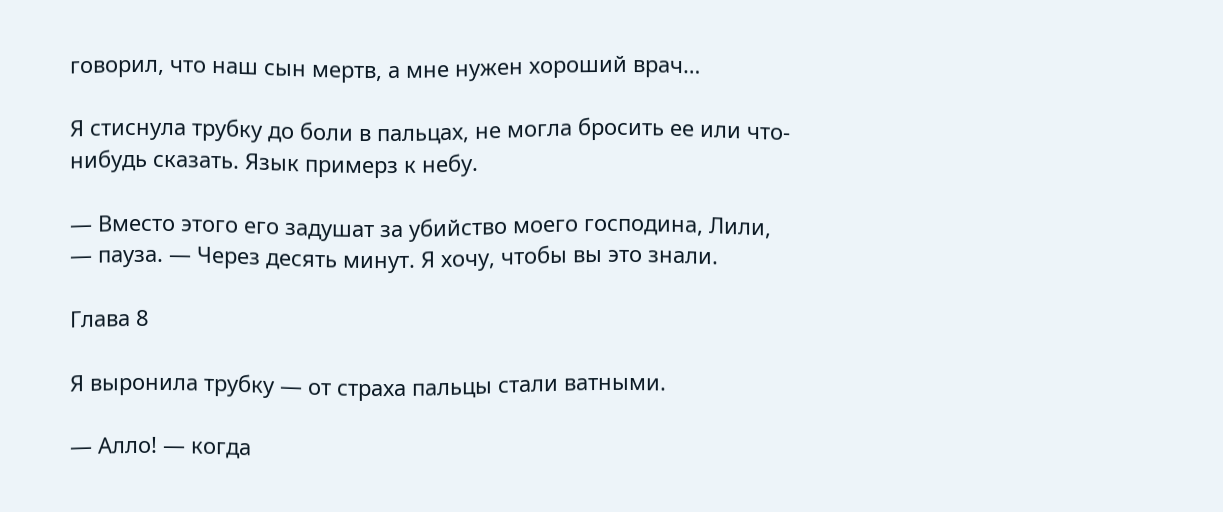говорил, что наш сын мертв, а мне нужен хороший врач…

Я стиснула трубку до боли в пальцах, не могла бросить ее или что-нибудь сказать. Язык примерз к небу.

— Вместо этого его задушат за убийство моего господина, Лили, — пауза. — Через десять минут. Я хочу, чтобы вы это знали.

Глава 8

Я выронила трубку — от страха пальцы стали ватными.

— Алло! — когда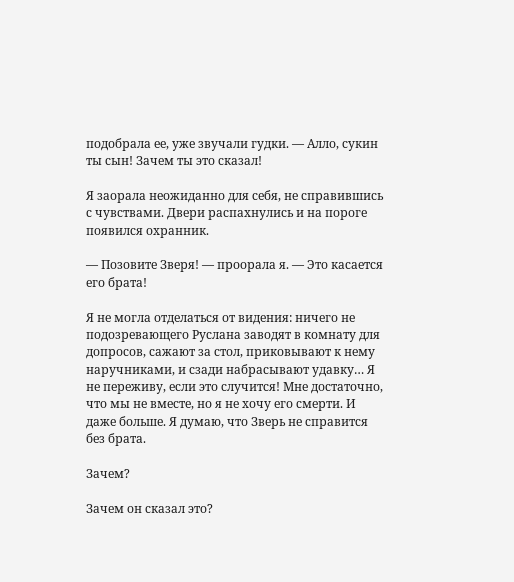подобрала ее, уже звучали гудки. — Алло, сукин ты сын! Зачем ты это сказал!

Я заорала неожиданно для себя, не справившись с чувствами. Двери распахнулись и на пороге появился охранник.

— Позовите Зверя! — проорала я. — Это касается его брата!

Я не могла отделаться от видения: ничего не подозревающего Руслана заводят в комнату для допросов, сажают за стол, приковывают к нему наручниками, и сзади набрасывают удавку… Я не переживу, если это случится! Мне достаточно, что мы не вместе, но я не хочу его смерти. И даже больше. Я думаю, что Зверь не справится без брата.

Зачем?

Зачем он сказал это?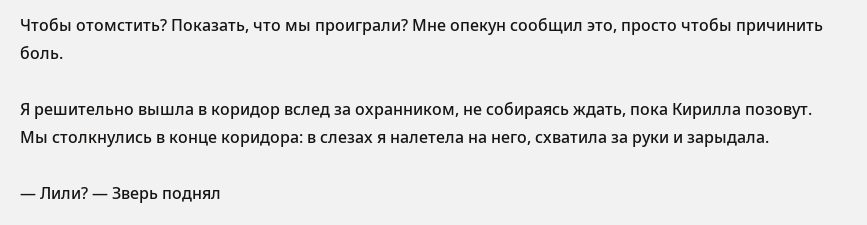Чтобы отомстить? Показать, что мы проиграли? Мне опекун сообщил это, просто чтобы причинить боль.

Я решительно вышла в коридор вслед за охранником, не собираясь ждать, пока Кирилла позовут. Мы столкнулись в конце коридора: в слезах я налетела на него, схватила за руки и зарыдала.

— Лили? — Зверь поднял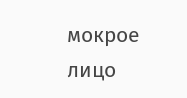мокрое лицо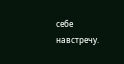себе навстречу.